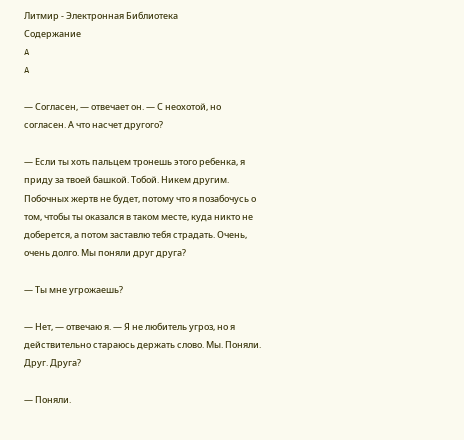Литмир - Электронная Библиотека
Содержание
A
A

— Согласен, — отвечает он. — С неохотой, но согласен. А что насчет другого?

— Если ты хоть пальцем тронешь этого ребенка, я приду за твоей башкой. Тобой. Никем другим. Побочных жертв не будет, потому что я позабочусь о том, чтобы ты оказался в таком месте, куда никто не доберется, а потом заставлю тебя страдать. Очень, очень долго. Мы поняли друг друга?

— Ты мне угрожаешь?

— Нет, — отвечаю я. — Я не любитель угроз, но я действительно стараюсь держать слово. Мы. Поняли. Друг. Друга?

— Поняли.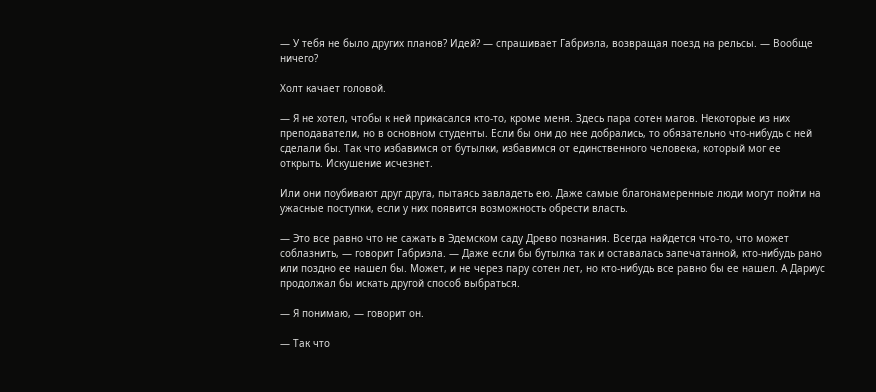— У тебя не было других планов? Идей? — спрашивает Габриэла, возвращая поезд на рельсы. — Вообще ничего?

Холт качает головой.

— Я не хотел, чтобы к ней прикасался кто-то, кроме меня. Здесь пара сотен магов. Некоторые из них преподаватели, но в основном студенты. Если бы они до нее добрались, то обязательно что-нибудь с ней сделали бы. Так что избавимся от бутылки, избавимся от единственного человека, который мог ее открыть. Искушение исчезнет.

Или они поубивают друг друга, пытаясь завладеть ею. Даже самые благонамеренные люди могут пойти на ужасные поступки, если у них появится возможность обрести власть.

— Это все равно что не сажать в Эдемском саду Древо познания. Всегда найдется что-то, что может соблазнить, — говорит Габриэла. — Даже если бы бутылка так и оставалась запечатанной, кто-нибудь рано или поздно ее нашел бы. Может, и не через пару сотен лет, но кто-нибудь все равно бы ее нашел. А Дариус продолжал бы искать другой способ выбраться.

— Я понимаю, — говорит он.

— Так что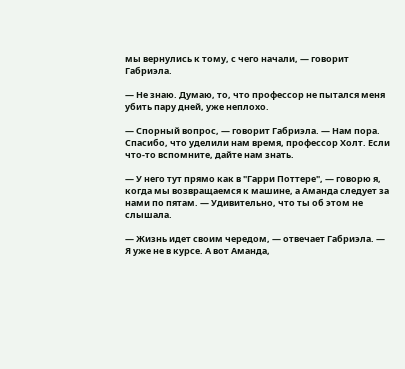мы вернулись к тому, с чего начали, — говорит Габриэла.

— Не знаю. Думаю, то, что профессор не пытался меня убить пару дней, уже неплохо.

— Спорный вопрос, — говорит Габриэла. — Нам пора. Спасибо, что уделили нам время, профессор Холт. Если что-то вспомните, дайте нам знать.

— У него тут прямо как в "Гарри Поттере", — говорю я, когда мы возвращаемся к машине, а Аманда следует за нами по пятам. — Удивительно, что ты об этом не слышала.

— Жизнь идет своим чередом, — отвечает Габриэла. — Я уже не в курсе. А вот Аманда,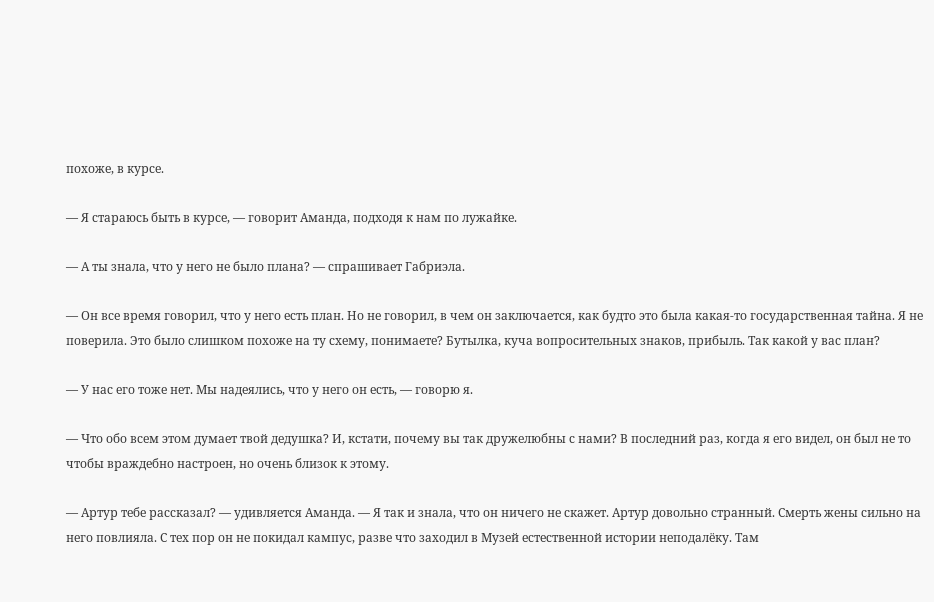похоже, в курсе.

— Я стараюсь быть в курсе, — говорит Аманда, подходя к нам по лужайке.

— А ты знала, что у него не было плана? — спрашивает Габриэла.

— Он все время говорил, что у него есть план. Но не говорил, в чем он заключается, как будто это была какая-то государственная тайна. Я не поверила. Это было слишком похоже на ту схему, понимаете? Бутылка, куча вопросительных знаков, прибыль. Так какой у вас план?

— У нас его тоже нет. Мы надеялись, что у него он есть, — говорю я.

— Что обо всем этом думает твой дедушка? И, кстати, почему вы так дружелюбны с нами? В последний раз, когда я его видел, он был не то чтобы враждебно настроен, но очень близок к этому.

— Артур тебе рассказал? — удивляется Аманда. — Я так и знала, что он ничего не скажет. Артур довольно странный. Смерть жены сильно на него повлияла. С тех пор он не покидал кампус, разве что заходил в Музей естественной истории неподалёку. Там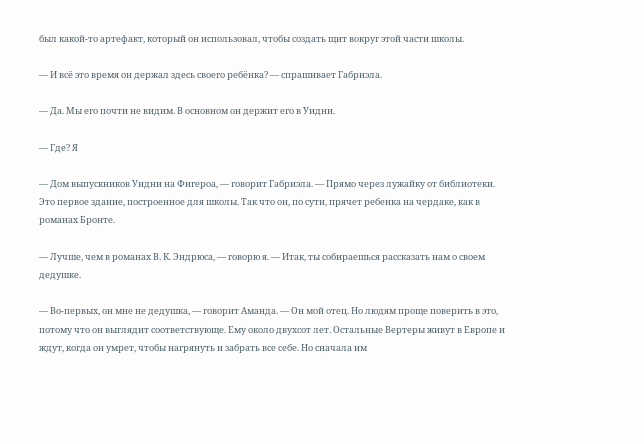был какой-то артефакт, который он использовал, чтобы создать щит вокруг этой части школы.

— И всё это время он держал здесь своего ребёнка? — спрашивает Габриэла.

— Да. Мы его почти не видим. В основном он держит его в Уидни.

— Где? Я

— Дом выпускников Уидни на Фигероа, — говорит Габриэла. — Прямо через лужайку от библиотеки. Это первое здание, построенное для школы. Так что он, по сути, прячет ребенка на чердаке, как в романах Бронте.

— Лучше, чем в романах В. К. Эндрюса, — говорю я. — Итак, ты собираешься рассказать нам о своем дедушке.

— Во-первых, он мне не дедушка, — говорит Аманда. — Он мой отец. Но людям проще поверить в это, потому что он выглядит соответствующе. Ему около двухсот лет. Остальные Вертеры живут в Европе и ждут, когда он умрет, чтобы нагрянуть и забрать все себе. Но сначала им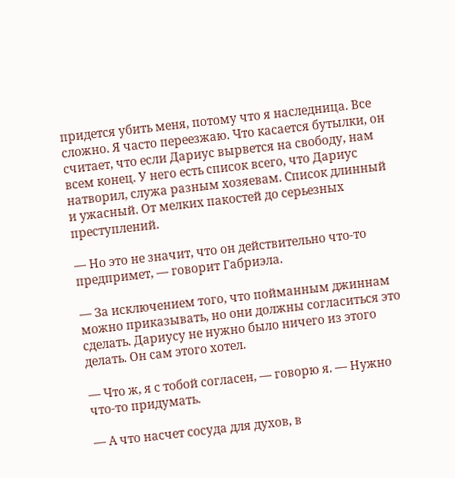придется убить меня, потому что я наследница. Все сложно. Я часто переезжаю. Что касается бутылки, он считает, что если Дариус вырвется на свободу, нам всем конец. У него есть список всего, что Дариус натворил, служа разным хозяевам. Список длинный и ужасный. От мелких пакостей до серьезных преступлений.

— Но это не значит, что он действительно что-то предпримет, — говорит Габриэла.

— За исключением того, что пойманным джиннам можно приказывать, но они должны согласиться это сделать. Дариусу не нужно было ничего из этого делать. Он сам этого хотел.

— Что ж, я с тобой согласен, — говорю я. — Нужно что-то придумать.

— А что насчет сосуда для духов, в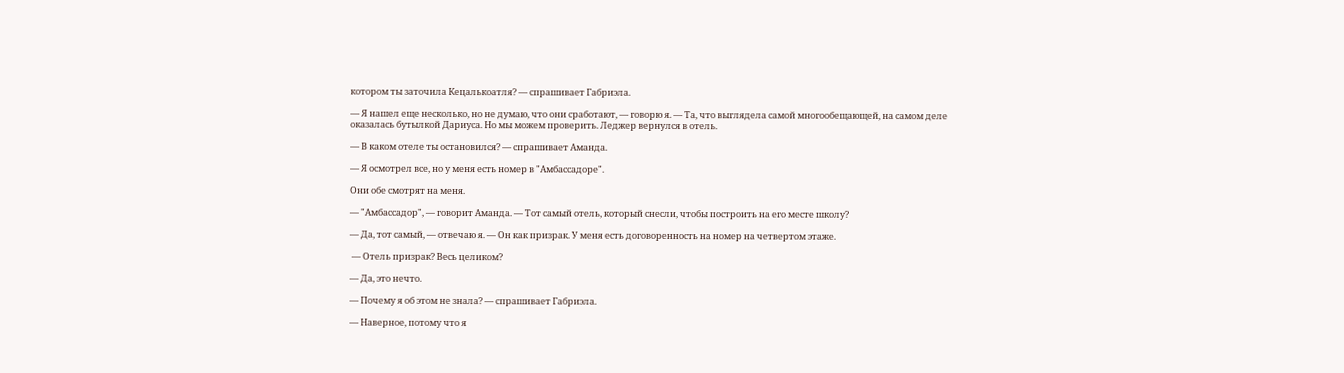котором ты заточила Кецалькоатля? — спрашивает Габриэла.

— Я нашел еще несколько, но не думаю, что они сработают, — говорю я. — Та, что выглядела самой многообещающей, на самом деле оказалась бутылкой Дариуса. Но мы можем проверить. Леджер вернулся в отель.

— В каком отеле ты остановился? — спрашивает Аманда.

— Я осмотрел все, но у меня есть номер в "Амбассадоре".

Они обе смотрят на меня.

— "Амбассадор", — говорит Аманда. — Тот самый отель, который снесли, чтобы построить на его месте школу?

— Да, тот самый, — отвечаю я. — Он как призрак. У меня есть договоренность на номер на четвертом этаже.

 — Отель призрак? Весь целиком?

— Да, это нечто.

— Почему я об этом не знала? — спрашивает Габриэла.

— Наверное, потому что я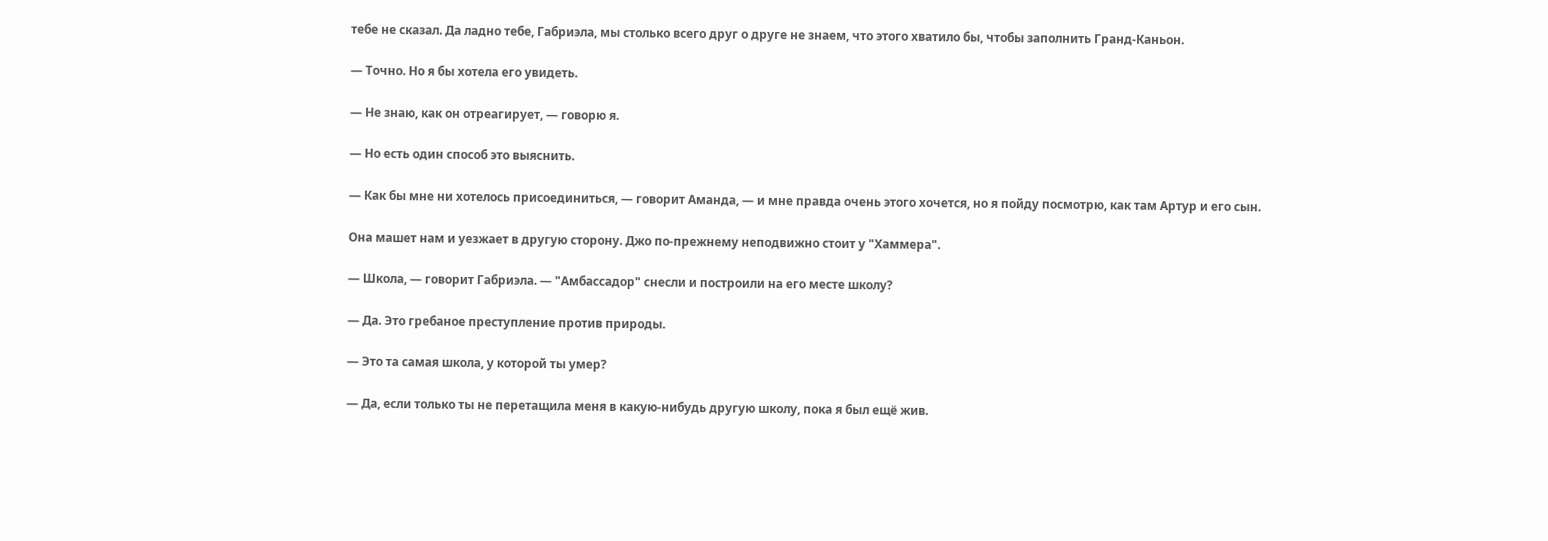тебе не сказал. Да ладно тебе, Габриэла, мы столько всего друг о друге не знаем, что этого хватило бы, чтобы заполнить Гранд-Каньон.

— Точно. Но я бы хотела его увидеть.

— Не знаю, как он отреагирует, — говорю я.

— Но есть один способ это выяснить.

— Как бы мне ни хотелось присоединиться, — говорит Аманда, — и мне правда очень этого хочется, но я пойду посмотрю, как там Артур и его сын.

Она машет нам и уезжает в другую сторону. Джо по-прежнему неподвижно стоит у "Хаммера".

— Школа, — говорит Габриэла. — "Амбассадор" снесли и построили на его месте школу?

— Да. Это гребаное преступление против природы.

— Это та самая школа, у которой ты умер?

— Да, если только ты не перетащила меня в какую-нибудь другую школу, пока я был ещё жив.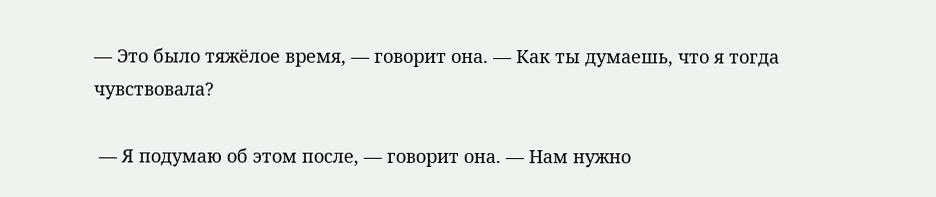— Это было тяжёлое время, — говорит она. — Как ты думаешь, что я тогда чувствовала?

 — Я подумаю об этом после, — говорит она. — Нам нужно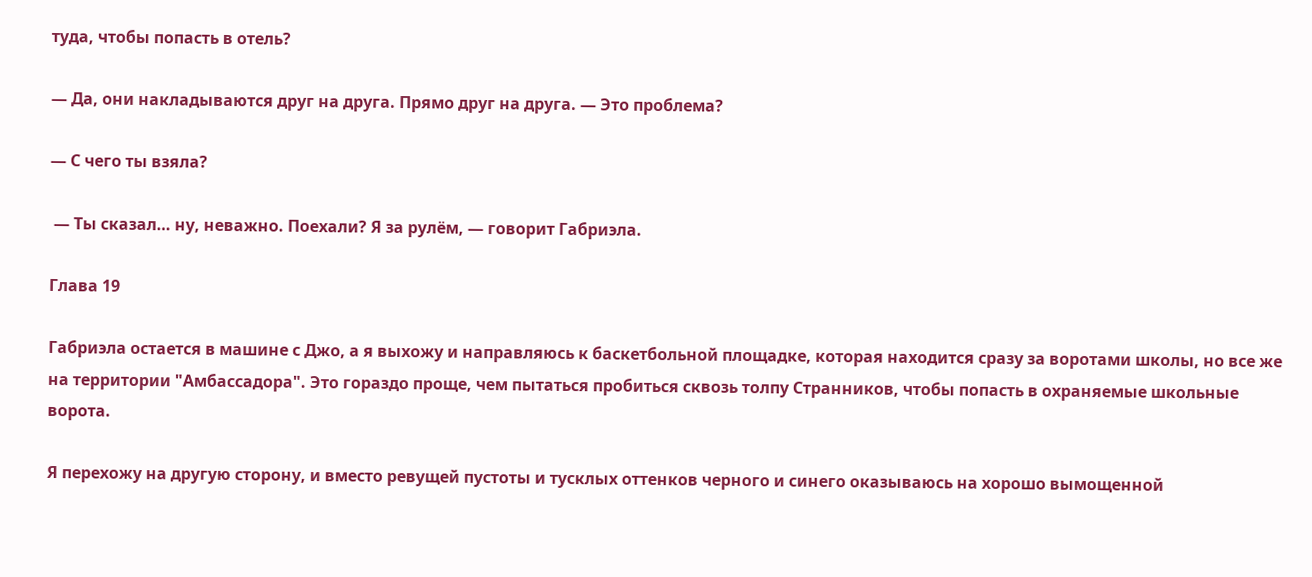туда, чтобы попасть в отель?

— Да, они накладываются друг на друга. Прямо друг на друга. — Это проблема?

— С чего ты взяла?

 — Ты сказал… ну, неважно. Поехали? Я за рулём, — говорит Габриэла.

Глава 19

Габриэла остается в машине с Джо, а я выхожу и направляюсь к баскетбольной площадке, которая находится сразу за воротами школы, но все же на территории "Амбассадора". Это гораздо проще, чем пытаться пробиться сквозь толпу Странников, чтобы попасть в охраняемые школьные ворота.

Я перехожу на другую сторону, и вместо ревущей пустоты и тусклых оттенков черного и синего оказываюсь на хорошо вымощенной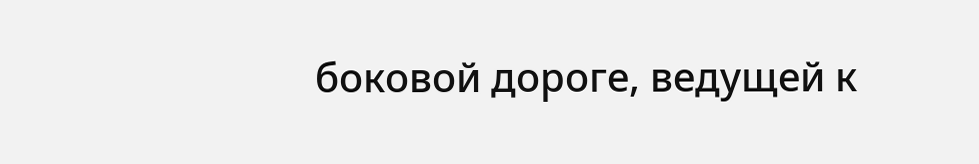боковой дороге, ведущей к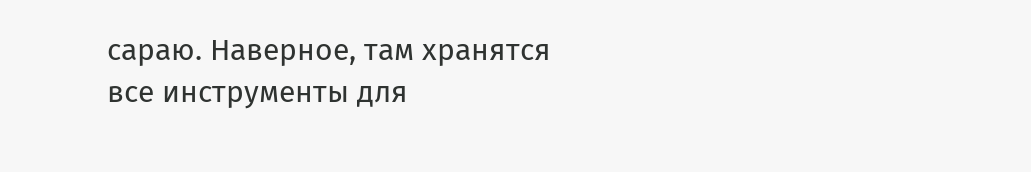сараю. Наверное, там хранятся все инструменты для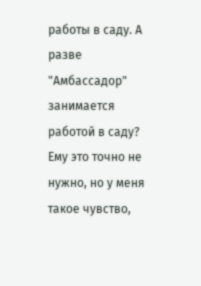работы в саду. А разве "Амбассадор" занимается работой в саду? Ему это точно не нужно, но у меня такое чувство,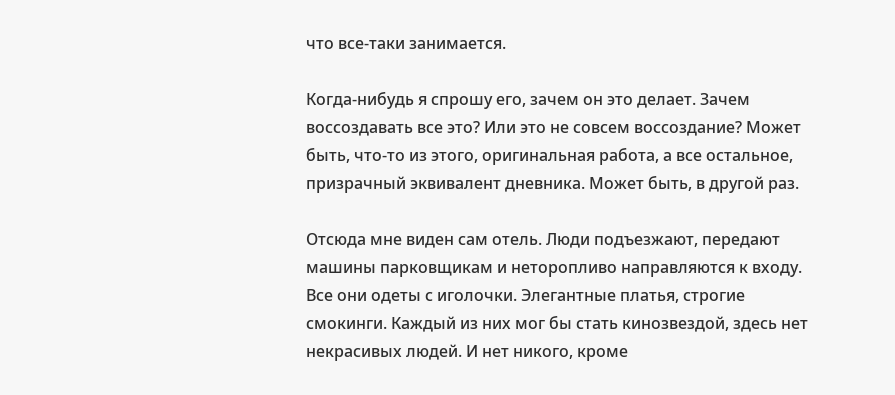что все-таки занимается.

Когда-нибудь я спрошу его, зачем он это делает. Зачем воссоздавать все это? Или это не совсем воссоздание? Может быть, что-то из этого, оригинальная работа, а все остальное, призрачный эквивалент дневника. Может быть, в другой раз.

Отсюда мне виден сам отель. Люди подъезжают, передают машины парковщикам и неторопливо направляются к входу. Все они одеты с иголочки. Элегантные платья, строгие смокинги. Каждый из них мог бы стать кинозвездой, здесь нет некрасивых людей. И нет никого, кроме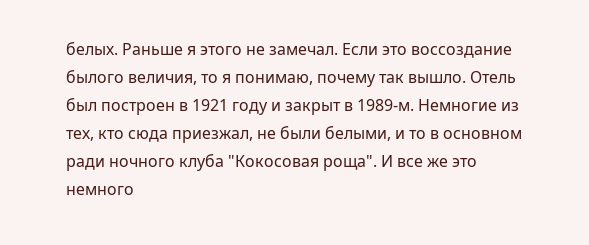белых. Раньше я этого не замечал. Если это воссоздание былого величия, то я понимаю, почему так вышло. Отель был построен в 1921 году и закрыт в 1989-м. Немногие из тех, кто сюда приезжал, не были белыми, и то в основном ради ночного клуба "Кокосовая роща". И все же это немного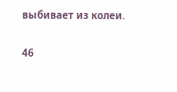выбивает из колеи.

46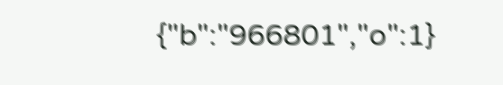{"b":"966801","o":1}